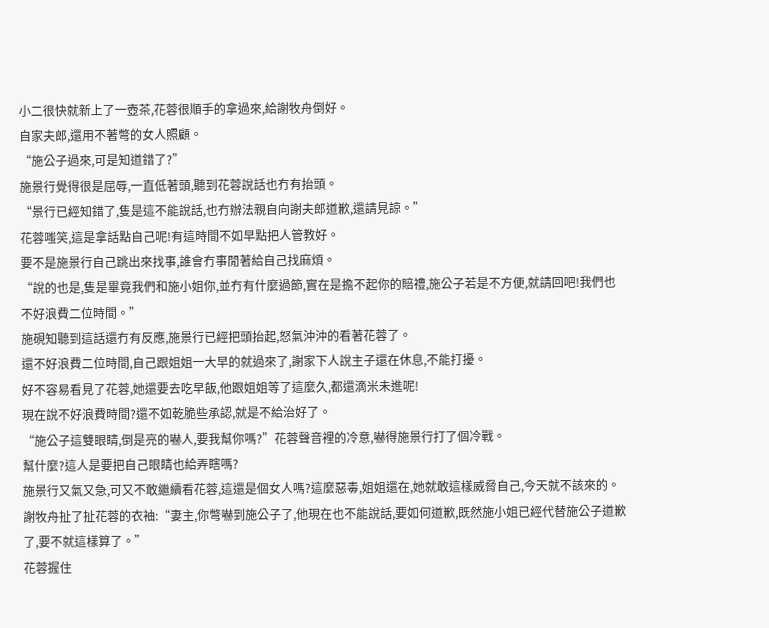小二很快就新上了一壺茶,花蓉很順手的拿過來,給謝牧舟倒好。
自家夫郎,還用不著彆的女人照顧。
“施公子過來,可是知道錯了?”
施景行覺得很是屈辱,一直低著頭,聽到花蓉說話也冇有抬頭。
“景行已經知錯了,隻是這不能說話,也冇辦法親自向謝夫郎道歉,還請見諒。”
花蓉嗤笑,這是拿話點自己呢!有這時間不如早點把人管教好。
要不是施景行自己跳出來找事,誰會冇事閒著給自己找麻煩。
“說的也是,隻是畢竟我們和施小姐你,並冇有什麼過節,實在是擔不起你的賠禮,施公子若是不方便,就請回吧!我們也不好浪費二位時間。”
施硯知聽到這話還冇有反應,施景行已經把頭抬起,怒氣沖沖的看著花蓉了。
還不好浪費二位時間,自己跟姐姐一大早的就過來了,謝家下人說主子還在休息,不能打擾。
好不容易看見了花蓉,她還要去吃早飯,他跟姐姐等了這麼久,都還滴米未進呢!
現在說不好浪費時間?還不如乾脆些承認,就是不給治好了。
“施公子這雙眼睛,倒是亮的嚇人,要我幫你嗎?”花蓉聲音裡的冷意,嚇得施景行打了個冷戰。
幫什麼?這人是要把自己眼睛也給弄瞎嗎?
施景行又氣又急,可又不敢繼續看花蓉,這還是個女人嗎?這麼惡毒,姐姐還在,她就敢這樣威脅自己,今天就不該來的。
謝牧舟扯了扯花蓉的衣袖:“妻主,你彆嚇到施公子了,他現在也不能說話,要如何道歉,既然施小姐已經代替施公子道歉了,要不就這樣算了。”
花蓉握住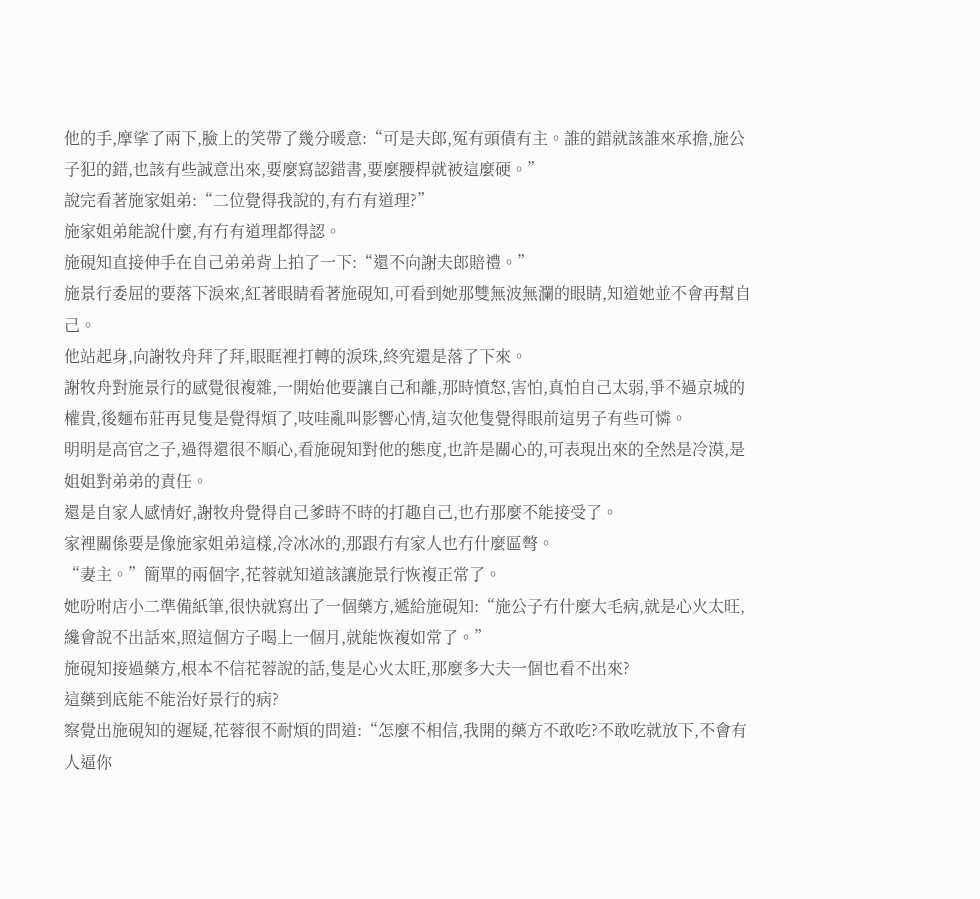他的手,摩挲了兩下,臉上的笑帶了幾分暖意:“可是夫郎,冤有頭債有主。誰的錯就該誰來承擔,施公子犯的錯,也該有些誠意出來,要麼寫認錯書,要麼腰桿就被這麼硬。”
說完看著施家姐弟:“二位覺得我說的,有冇有道理?”
施家姐弟能說什麼,有冇有道理都得認。
施硯知直接伸手在自己弟弟背上拍了一下:“還不向謝夫郎賠禮。”
施景行委屈的要落下淚來,紅著眼睛看著施硯知,可看到她那雙無波無瀾的眼睛,知道她並不會再幫自己。
他站起身,向謝牧舟拜了拜,眼眶裡打轉的淚珠,終究還是落了下來。
謝牧舟對施景行的感覺很複雜,一開始他要讓自己和離,那時憤怒,害怕,真怕自己太弱,爭不過京城的權貴,後麵布莊再見隻是覺得煩了,吱哇亂叫影響心情,這次他隻覺得眼前這男子有些可憐。
明明是高官之子,過得還很不順心,看施硯知對他的態度,也許是關心的,可表現出來的全然是冷漠,是姐姐對弟弟的責任。
還是自家人感情好,謝牧舟覺得自己爹時不時的打趣自己,也冇那麼不能接受了。
家裡關係要是像施家姐弟這樣,冷冰冰的,那跟冇有家人也冇什麼區彆。
“妻主。”簡單的兩個字,花蓉就知道該讓施景行恢複正常了。
她吩咐店小二準備紙筆,很快就寫出了一個藥方,遞給施硯知:“施公子冇什麼大毛病,就是心火太旺,纔會說不出話來,照這個方子喝上一個月,就能恢複如常了。”
施硯知接過藥方,根本不信花蓉說的話,隻是心火太旺,那麼多大夫一個也看不出來?
這藥到底能不能治好景行的病?
察覺出施硯知的遲疑,花蓉很不耐煩的問道:“怎麼不相信,我開的藥方不敢吃?不敢吃就放下,不會有人逼你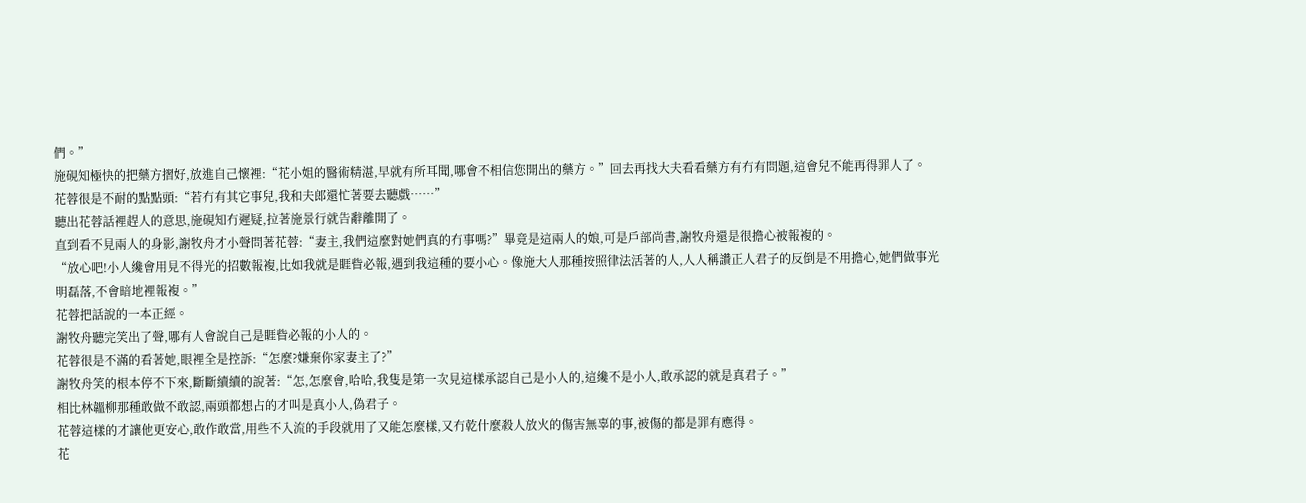們。”
施硯知極快的把藥方摺好,放進自己懷裡:“花小姐的醫術精湛,早就有所耳聞,哪會不相信您開出的藥方。”回去再找大夫看看藥方有冇有問題,這會兒不能再得罪人了。
花蓉很是不耐的點點頭:“若冇有其它事兒,我和夫郎還忙著要去聽戲……”
聽出花蓉話裡趕人的意思,施硯知冇遲疑,拉著施景行就告辭離開了。
直到看不見兩人的身影,謝牧舟才小聲問著花蓉:“妻主,我們這麼對她們真的冇事嗎?”畢竟是這兩人的娘,可是戶部尚書,謝牧舟還是很擔心被報複的。
“放心吧!小人纔會用見不得光的招數報複,比如我就是睚眥必報,遇到我這種的要小心。像施大人那種按照律法活著的人,人人稱讚正人君子的反倒是不用擔心,她們做事光明磊落,不會暗地裡報複。”
花蓉把話說的一本正經。
謝牧舟聽完笑出了聲,哪有人會說自己是睚眥必報的小人的。
花蓉很是不滿的看著她,眼裡全是控訴:“怎麼?嫌棄你家妻主了?”
謝牧舟笑的根本停不下來,斷斷續續的說著:“怎,怎麼會,哈哈,我隻是第一次見這樣承認自己是小人的,這纔不是小人,敢承認的就是真君子。”
相比林韞柳那種敢做不敢認,兩頭都想占的才叫是真小人,偽君子。
花蓉這樣的才讓他更安心,敢作敢當,用些不入流的手段就用了又能怎麼樣,又冇乾什麼殺人放火的傷害無辜的事,被傷的都是罪有應得。
花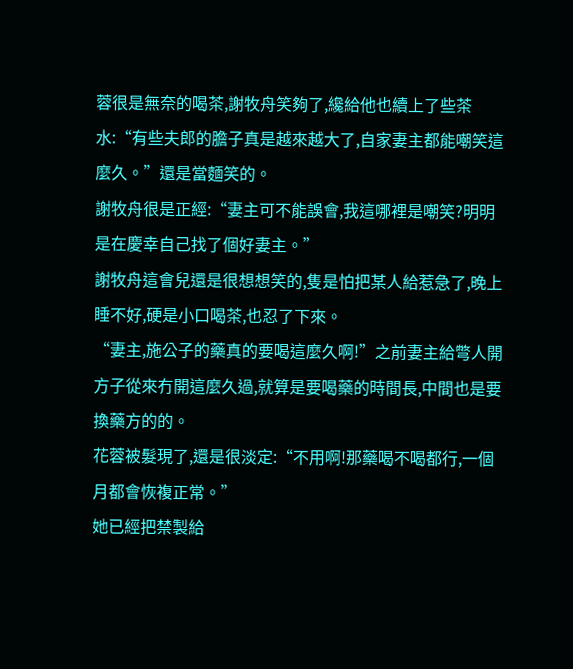蓉很是無奈的喝茶,謝牧舟笑夠了,纔給他也續上了些茶水:“有些夫郎的膽子真是越來越大了,自家妻主都能嘲笑這麼久。”還是當麵笑的。
謝牧舟很是正經:“妻主可不能誤會,我這哪裡是嘲笑?明明是在慶幸自己找了個好妻主。”
謝牧舟這會兒還是很想想笑的,隻是怕把某人給惹急了,晚上睡不好,硬是小口喝茶,也忍了下來。
“妻主,施公子的藥真的要喝這麼久啊!”之前妻主給彆人開方子從來冇開這麼久過,就算是要喝藥的時間長,中間也是要換藥方的的。
花蓉被髮現了,還是很淡定:“不用啊!那藥喝不喝都行,一個月都會恢複正常。”
她已經把禁製給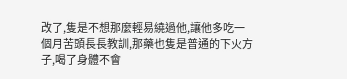改了,隻是不想那麼輕易繞過他,讓他多吃一個月苦頭長長教訓,那藥也隻是普通的下火方子,喝了身體不會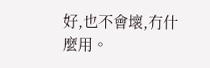好,也不會壞,冇什麼用。